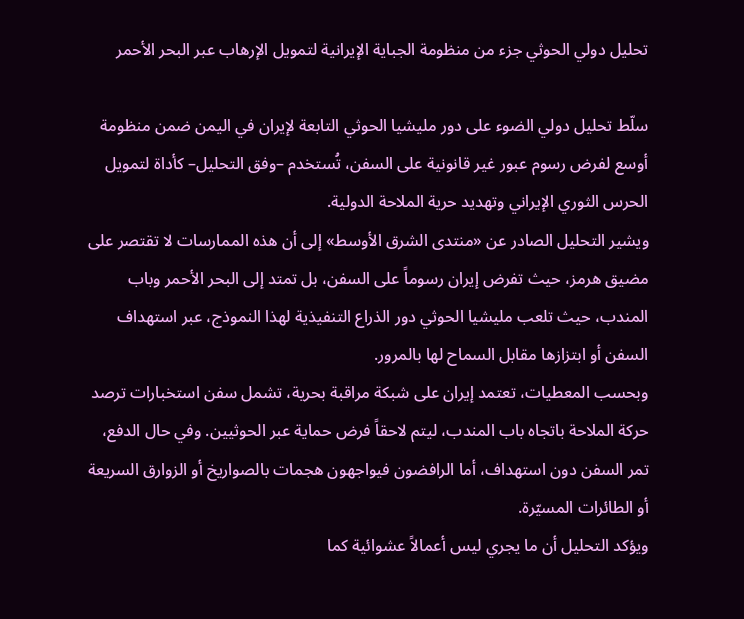تحليل دولي الحوثي جزء من منظومة الجباية الإيرانية لتمويل الإرهاب عبر البحر الأحمر

سلّط تحليل دولي الضوء على دور مليشيا الحوثي التابعة لإيران في اليمن ضمن منظومة أوسع لفرض رسوم عبور غير قانونية على السفن، تُستخدم –وفق التحليل– كأداة لتمويل الحرس الثوري الإيراني وتهديد حرية الملاحة الدولية.
ويشير التحليل الصادر عن «منتدى الشرق الأوسط» إلى أن هذه الممارسات لا تقتصر على مضيق هرمز، حيث تفرض إيران رسوماً على السفن، بل تمتد إلى البحر الأحمر وباب المندب، حيث تلعب مليشيا الحوثي دور الذراع التنفيذية لهذا النموذج، عبر استهداف السفن أو ابتزازها مقابل السماح لها بالمرور.
وبحسب المعطيات، تعتمد إيران على شبكة مراقبة بحرية، تشمل سفن استخبارات ترصد حركة الملاحة باتجاه باب المندب، ليتم لاحقاً فرض حماية عبر الحوثيين. وفي حال الدفع، تمر السفن دون استهداف، أما الرافضون فيواجهون هجمات بالصواريخ أو الزوارق السريعة أو الطائرات المسيّرة.
ويؤكد التحليل أن ما يجري ليس أعمالاً عشوائية كما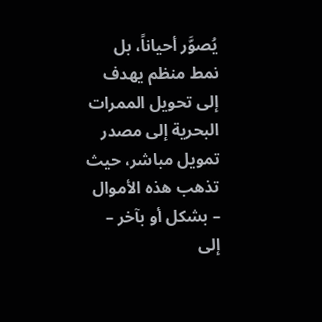يُصوَّر أحياناً، بل نمط منظم يهدف إلى تحويل الممرات البحرية إلى مصدر تمويل مباشر، حيث تذهب هذه الأموال – بشكل أو بآخر – إلى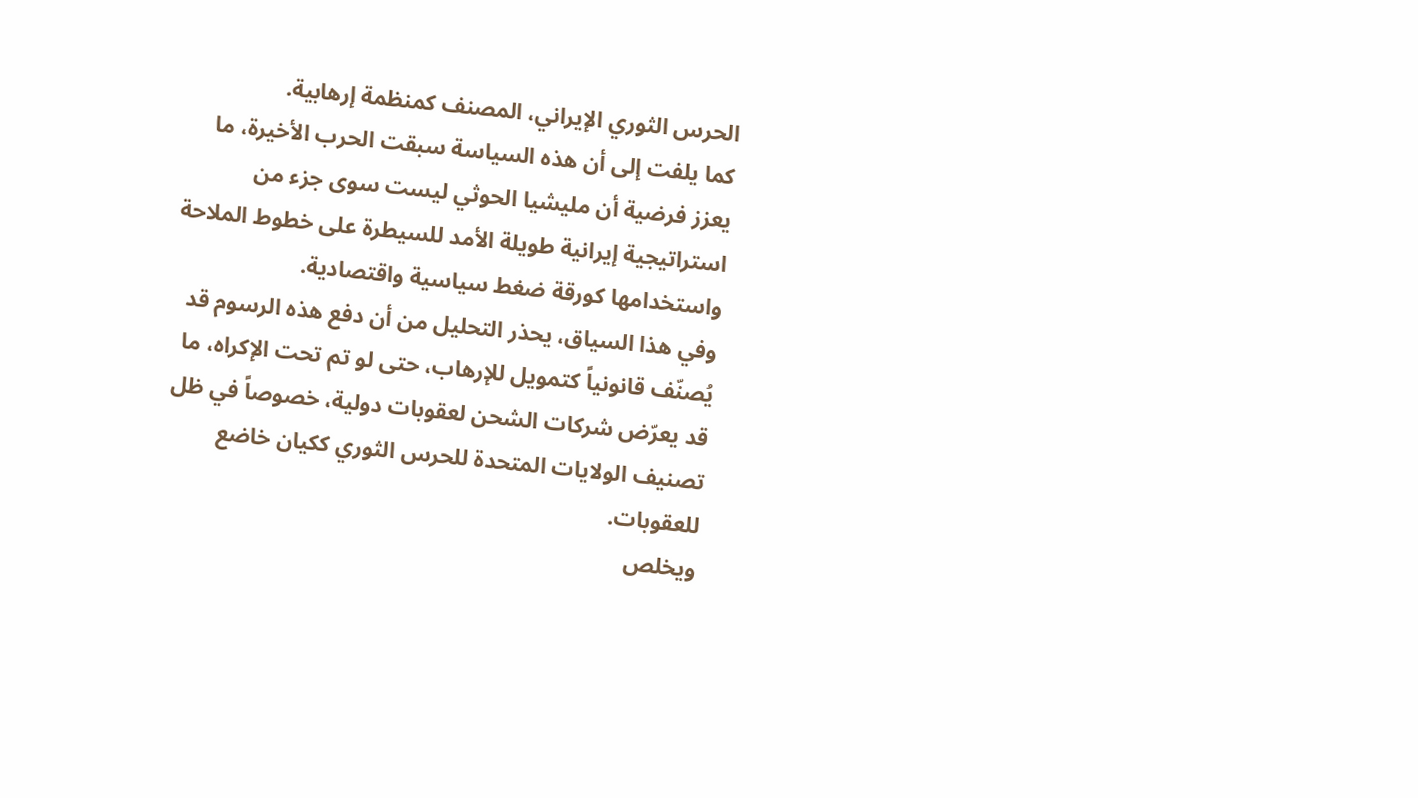الحرس الثوري الإيراني، المصنف كمنظمة إرهابية.
كما يلفت إلى أن هذه السياسة سبقت الحرب الأخيرة، ما يعزز فرضية أن مليشيا الحوثي ليست سوى جزء من استراتيجية إيرانية طويلة الأمد للسيطرة على خطوط الملاحة واستخدامها كورقة ضغط سياسية واقتصادية.
وفي هذا السياق، يحذر التحليل من أن دفع هذه الرسوم قد يُصنّف قانونياً كتمويل للإرهاب، حتى لو تم تحت الإكراه، ما قد يعرّض شركات الشحن لعقوبات دولية، خصوصاً في ظل تصنيف الولايات المتحدة للحرس الثوري ككيان خاضع للعقوبات.
ويخلص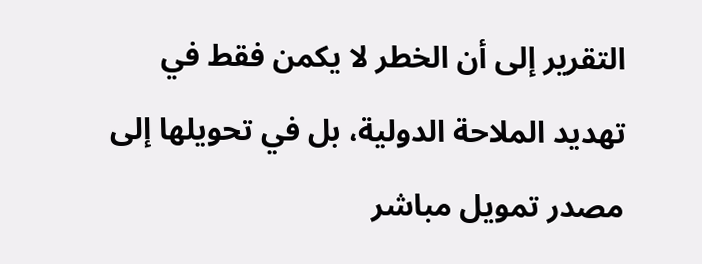التقرير إلى أن الخطر لا يكمن فقط في تهديد الملاحة الدولية، بل في تحويلها إلى مصدر تمويل مباشر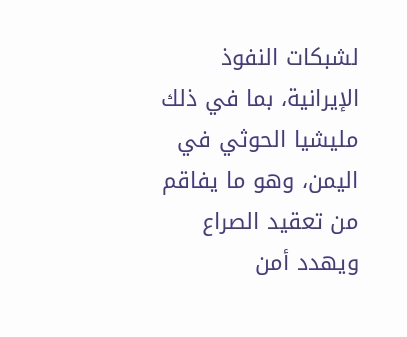لشبكات النفوذ الإيرانية، بما في ذلك مليشيا الحوثي في اليمن، وهو ما يفاقم من تعقيد الصراع ويهدد أمن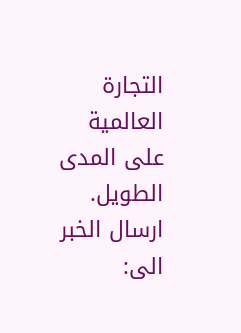التجارة العالمية على المدى الطويل.
ارسال الخبر الى: